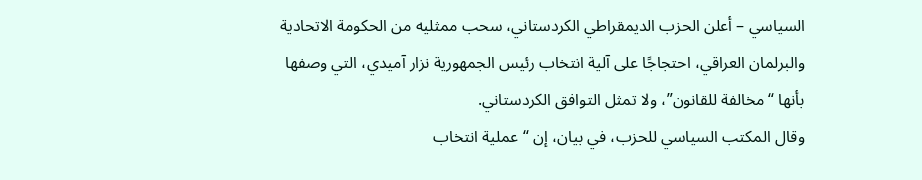السياسي – أعلن الحزب الديمقراطي الكردستاني، سحب ممثليه من الحكومة الاتحادية والبرلمان العراقي، احتجاجًا على آلية انتخاب رئيس الجمهورية نزار آميدي، التي وصفها بأنها “مخالفة للقانون”، ولا تمثل التوافق الكردستاني.
وقال المكتب السياسي للحزب، في بيان، إن “عملية انتخاب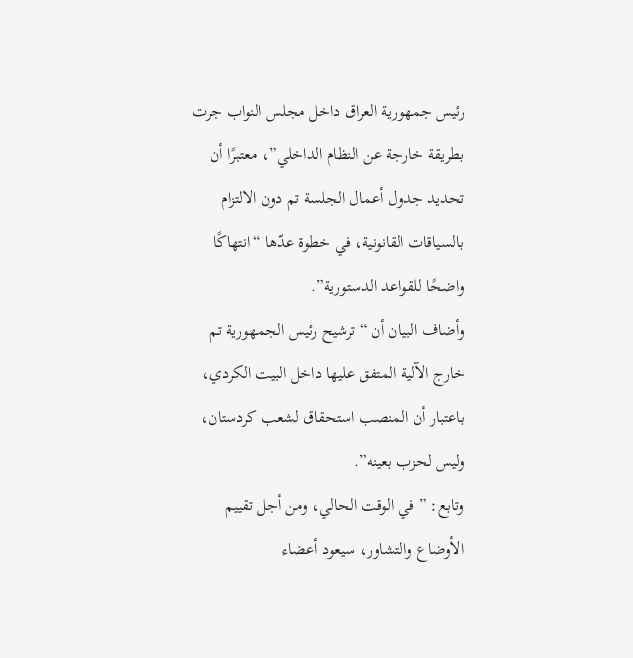رئيس جمهورية العراق داخل مجلس النواب جرت بطريقة خارجة عن النظام الداخلي”، معتبرًا أن تحديد جدول أعمال الجلسة تم دون الالتزام بالسياقات القانونية، في خطوة عدّها “انتهاكًا واضحًا للقواعد الدستورية”.
وأضاف البيان أن “ترشيح رئيس الجمهورية تم خارج الآلية المتفق عليها داخل البيت الكردي، باعتبار أن المنصب استحقاق لشعب كردستان، وليس لحزب بعينه”.
وتابع: ” في الوقت الحالي، ومن أجل تقييم الأوضاع والتشاور، سيعود أعضاء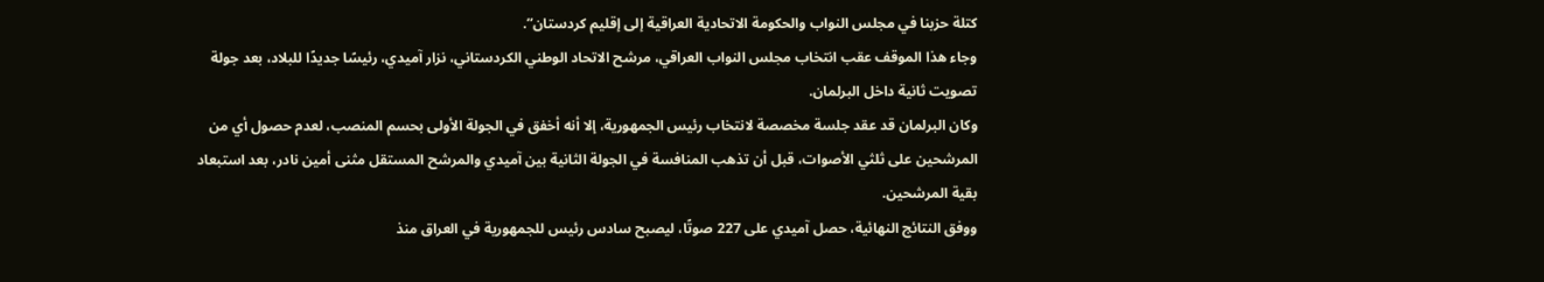كتلة حزبنا في مجلس النواب والحكومة الاتحادية العراقية إلى إقليم كردستان”.
وجاء هذا الموقف عقب انتخاب مجلس النواب العراقي، مرشح الاتحاد الوطني الكردستاني، نزار آميدي، رئيسًا جديدًا للبلاد، بعد جولة تصويت ثانية داخل البرلمان.
وكان البرلمان قد عقد جلسة مخصصة لانتخاب رئيس الجمهورية، إلا أنه أخفق في الجولة الأولى بحسم المنصب، لعدم حصول أي من المرشحين على ثلثي الأصوات، قبل أن تذهب المنافسة في الجولة الثانية بين آميدي والمرشح المستقل مثنى أمين نادر، بعد استبعاد بقية المرشحين.
ووفق النتائج النهائية، حصل آميدي على 227 صوتًا، ليصبح سادس رئيس للجمهورية في العراق منذ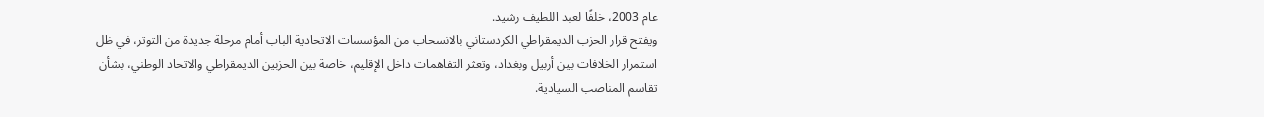عام 2003، خلفًا لعبد اللطيف رشيد.
ويفتح قرار الحزب الديمقراطي الكردستاني بالانسحاب من المؤسسات الاتحادية الباب أمام مرحلة جديدة من التوتر، في ظل استمرار الخلافات بين أربيل وبغداد، وتعثر التفاهمات داخل الإقليم، خاصة بين الحزبين الديمقراطي والاتحاد الوطني، بشأن تقاسم المناصب السيادية.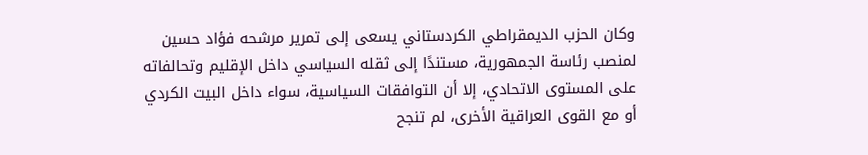وكان الحزب الديمقراطي الكردستاني يسعى إلى تمرير مرشحه فؤاد حسين لمنصب رئاسة الجمهورية، مستندًا إلى ثقله السياسي داخل الإقليم وتحالفاته على المستوى الاتحادي، إلا أن التوافقات السياسية، سواء داخل البيت الكردي أو مع القوى العراقية الأخرى، لم تنجح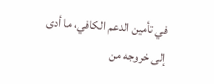في تأمين الدعم الكافي، ما أدى إلى خروجه من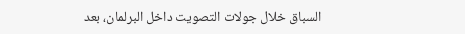السباق خلال جولات التصويت داخل البرلمان، بعد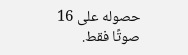حصوله على 16 صوتًا فقط.